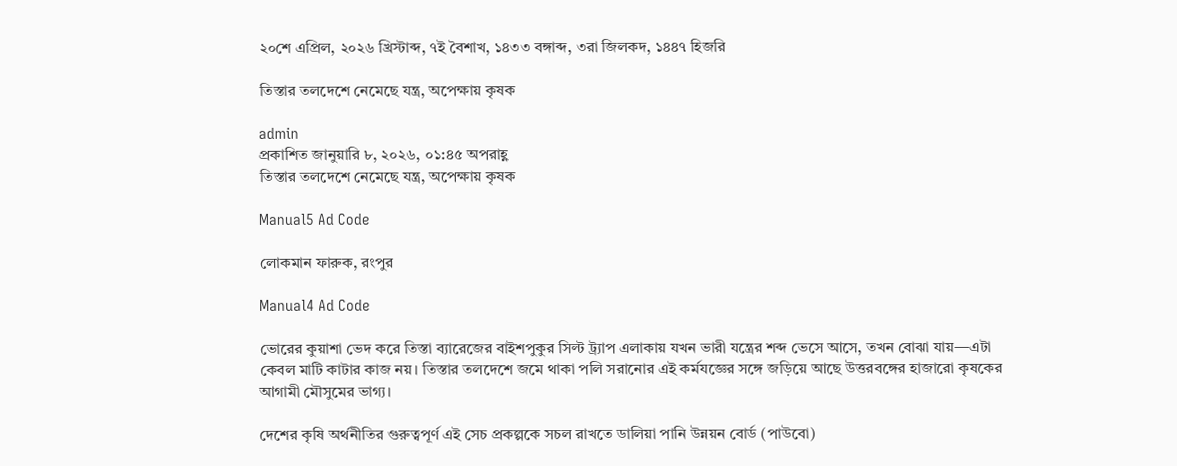২০শে এপ্রিল, ২০২৬ খ্রিস্টাব্দ, ৭ই বৈশাখ, ১৪৩৩ বঙ্গাব্দ, ৩রা জিলকদ, ১৪৪৭ হিজরি

তিস্তার তলদেশে নেমেছে যন্ত্র, অপেক্ষায় কৃষক

admin
প্রকাশিত জানুয়ারি ৮, ২০২৬, ০১:৪৫ অপরাহ্ণ
তিস্তার তলদেশে নেমেছে যন্ত্র, অপেক্ষায় কৃষক

Manual5 Ad Code

লোকমান ফারুক, রংপুর

Manual4 Ad Code

ভোরের কুয়াশা ভেদ করে তিস্তা ব্যারেজের বাইশপুকুর সিল্ট ট্র্যাপ এলাকায় যখন ভারী যন্ত্রের শব্দ ভেসে আসে, তখন বোঝা যায়—এটা কেবল মাটি কাটার কাজ নয়। তিস্তার তলদেশে জমে থাকা পলি সরানোর এই কর্মযজ্ঞের সঙ্গে জড়িয়ে আছে উত্তরবঙ্গের হাজারো কৃষকের আগামী মৌসুমের ভাগ্য।

দেশের কৃষি অর্থনীতির গুরুত্বপূর্ণ এই সেচ প্রকল্পকে সচল রাখতে ডালিয়া পানি উন্নয়ন বোর্ড (পাউবো)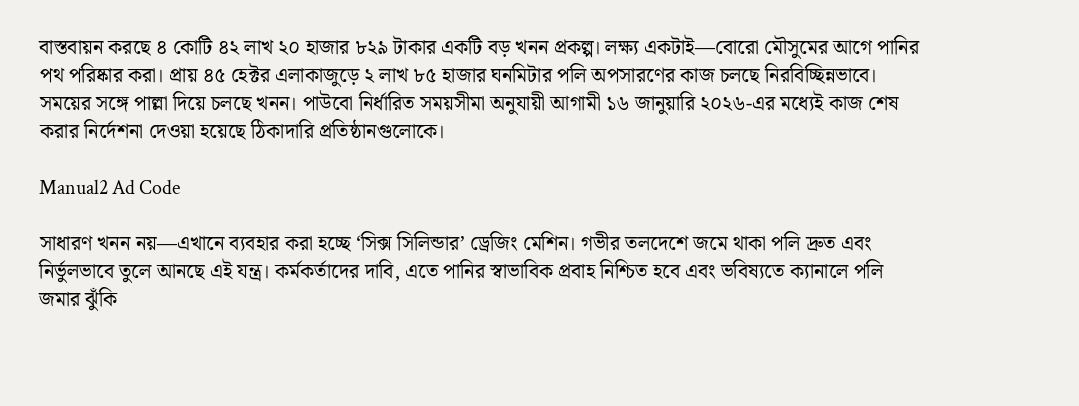বাস্তবায়ন করছে ৪ কোটি ৪২ লাখ ২০ হাজার ৮২৯ টাকার একটি বড় খনন প্রকল্প। লক্ষ্য একটাই—বোরো মৌসুমের আগে পানির পথ পরিষ্কার করা। প্রায় ৪৫ হেক্টর এলাকাজুড়ে ২ লাখ ৮৫ হাজার ঘনমিটার পলি অপসারণের কাজ চলছে নিরবিচ্ছিন্নভাবে। সময়ের সঙ্গে পাল্লা দিয়ে চলছে খনন। পাউবো নির্ধারিত সময়সীমা অনুযায়ী আগামী ১৬ জানুয়ারি ২০২৬-এর মধ্যেই কাজ শেষ করার নির্দেশনা দেওয়া হয়েছে ঠিকাদারি প্রতিষ্ঠানগুলোকে।

Manual2 Ad Code

সাধারণ খনন নয়—এখানে ব্যবহার করা হচ্ছে ‘সিক্স সিলিন্ডার’ ড্রেজিং মেশিন। গভীর তলদেশে জমে থাকা পলি দ্রুত এবং নির্ভুলভাবে তুলে আনছে এই যন্ত্র। কর্মকর্তাদের দাবি, এতে পানির স্বাভাবিক প্রবাহ নিশ্চিত হবে এবং ভবিষ্যতে ক্যানালে পলি জমার ঝুঁকি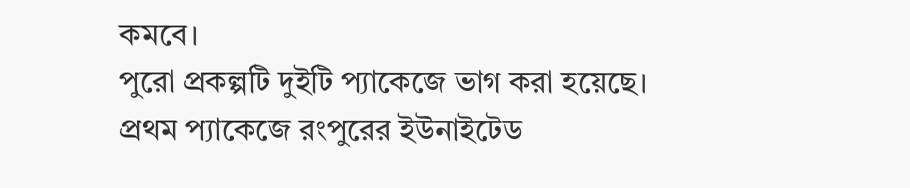কমবে।
পুরো প্রকল্পটি দুইটি প্যাকেজে ভাগ করা হয়েছে। প্রথম প্যাকেজে রংপুরের ইউনাইটেড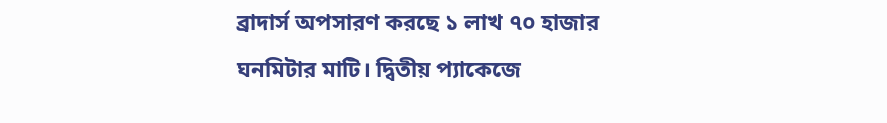ব্রাদার্স অপসারণ করছে ১ লাখ ৭০ হাজার ঘনমিটার মাটি। দ্বিতীয় প্যাকেজে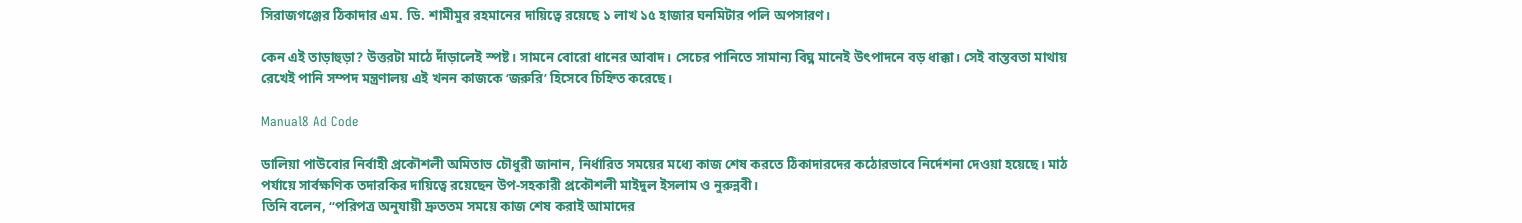সিরাজগঞ্জের ঠিকাদার এম. ডি. শামীমুর রহমানের দায়িত্বে রয়েছে ১ লাখ ১৫ হাজার ঘনমিটার পলি অপসারণ।

কেন এই তাড়াহুড়া? উত্তরটা মাঠে দাঁড়ালেই স্পষ্ট। সামনে বোরো ধানের আবাদ। সেচের পানিতে সামান্য বিঘ্ন মানেই উৎপাদনে বড় ধাক্কা। সেই বাস্তবতা মাথায় রেখেই পানি সম্পদ মন্ত্রণালয় এই খনন কাজকে ‘জরুরি’ হিসেবে চিহ্নিত করেছে।

Manual8 Ad Code

ডালিয়া পাউবোর নির্বাহী প্রকৌশলী অমিতাভ চৌধুরী জানান, নির্ধারিত সময়ের মধ্যে কাজ শেষ করতে ঠিকাদারদের কঠোরভাবে নির্দেশনা দেওয়া হয়েছে। মাঠ পর্যায়ে সার্বক্ষণিক তদারকির দায়িত্বে রয়েছেন উপ-সহকারী প্রকৌশলী মাইদুল ইসলাম ও নুরুন্নবী।
তিনি বলেন, “পরিপত্র অনুযায়ী দ্রুততম সময়ে কাজ শেষ করাই আমাদের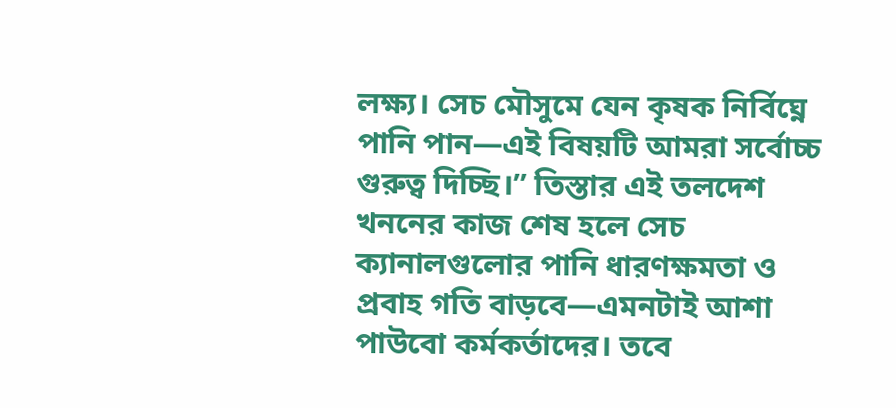লক্ষ্য। সেচ মৌসুমে যেন কৃষক নির্বিঘ্নে পানি পান—এই বিষয়টি আমরা সর্বোচ্চ গুরুত্ব দিচ্ছি।” তিস্তার এই তলদেশ খননের কাজ শেষ হলে সেচ ক্যানালগুলোর পানি ধারণক্ষমতা ও প্রবাহ গতি বাড়বে—এমনটাই আশা পাউবো কর্মকর্তাদের। তবে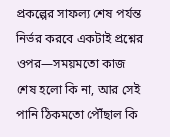প্রকল্পের সাফল্য শেষ পর্যন্ত নির্ভর করবে একটাই প্রশ্নের ওপর—সময়মতো কাজ শেষ হলো কি না, আর সেই পানি ঠিকমতো পৌঁছাল কি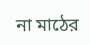না মাঠের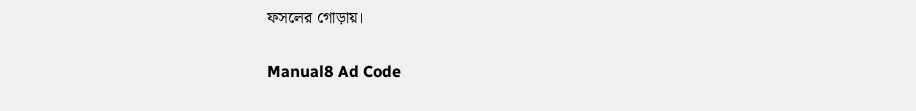ফসলের গোড়ায়।

Manual8 Ad Code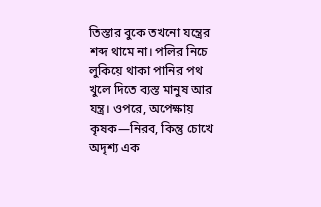তিস্তার বুকে তখনো যন্ত্রের শব্দ থামে না। পলির নিচে লুকিয়ে থাকা পানির পথ খুলে দিতে ব্যস্ত মানুষ আর যন্ত্র। ওপরে, অপেক্ষায় কৃষক—নিরব, কিন্তু চোখে অদৃশ্য এক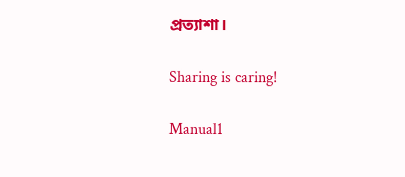প্রত্যাশা।

Sharing is caring!

Manual1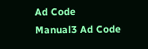Ad Code
Manual3 Ad Code